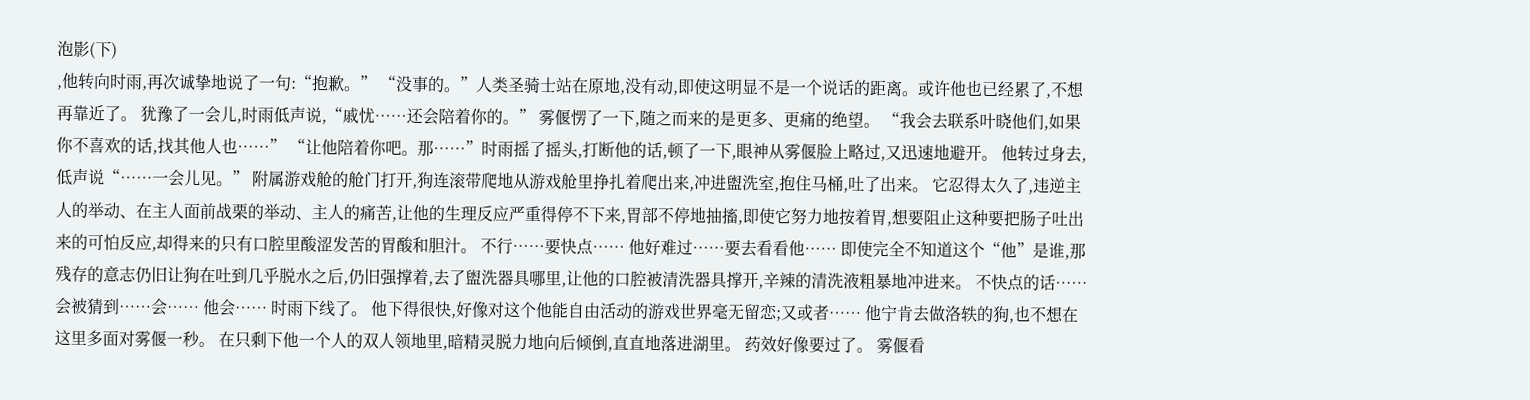泡影(下)
,他转向时雨,再次诚挚地说了一句:“抱歉。” “没事的。”人类圣骑士站在原地,没有动,即使这明显不是一个说话的距离。或许他也已经累了,不想再靠近了。 犹豫了一会儿,时雨低声说,“戚忧……还会陪着你的。” 雾偃愣了一下,随之而来的是更多、更痛的绝望。 “我会去联系叶晓他们,如果你不喜欢的话,找其他人也……” “让他陪着你吧。那……”时雨摇了摇头,打断他的话,顿了一下,眼神从雾偃脸上略过,又迅速地避开。 他转过身去,低声说“……一会儿见。” 附属游戏舱的舱门打开,狗连滚带爬地从游戏舱里挣扎着爬出来,冲进盥洗室,抱住马桶,吐了出来。 它忍得太久了,违逆主人的举动、在主人面前战栗的举动、主人的痛苦,让他的生理反应严重得停不下来,胃部不停地抽搐,即使它努力地按着胃,想要阻止这种要把肠子吐出来的可怕反应,却得来的只有口腔里酸涩发苦的胃酸和胆汁。 不行……要快点…… 他好难过……要去看看他…… 即使完全不知道这个“他”是谁,那残存的意志仍旧让狗在吐到几乎脱水之后,仍旧强撑着,去了盥洗器具哪里,让他的口腔被清洗器具撑开,辛辣的清洗液粗暴地冲进来。 不快点的话……会被猜到……会…… 他会…… 时雨下线了。 他下得很快,好像对这个他能自由活动的游戏世界毫无留恋;又或者…… 他宁肯去做洛轶的狗,也不想在这里多面对雾偃一秒。 在只剩下他一个人的双人领地里,暗精灵脱力地向后倾倒,直直地落进湖里。 药效好像要过了。 雾偃看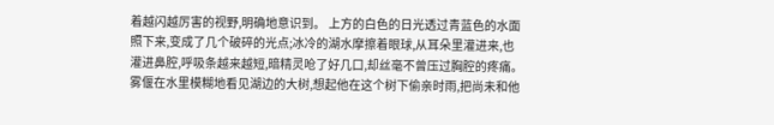着越闪越厉害的视野,明确地意识到。 上方的白色的日光透过青蓝色的水面照下来,变成了几个破碎的光点;冰冷的湖水摩擦着眼球,从耳朵里灌进来,也灌进鼻腔,呼吸条越来越短,暗精灵呛了好几口,却丝毫不曾压过胸腔的疼痛。 雾偃在水里模糊地看见湖边的大树,想起他在这个树下偷亲时雨,把尚未和他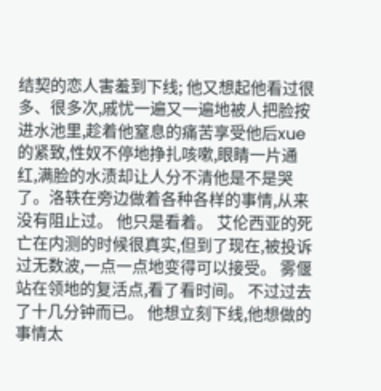结契的恋人害羞到下线; 他又想起他看过很多、很多次,戚忧一遍又一遍地被人把脸按进水池里,趁着他窒息的痛苦享受他后xue的紧致,性奴不停地挣扎咳嗽,眼睛一片通红,满脸的水渍却让人分不清他是不是哭了。洛轶在旁边做着各种各样的事情,从来没有阻止过。 他只是看着。 艾伦西亚的死亡在内测的时候很真实,但到了现在,被投诉过无数波,一点一点地变得可以接受。 雾偃站在领地的复活点,看了看时间。 不过过去了十几分钟而已。 他想立刻下线,他想做的事情太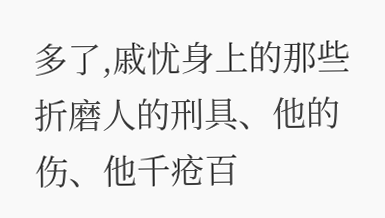多了,戚忧身上的那些折磨人的刑具、他的伤、他千疮百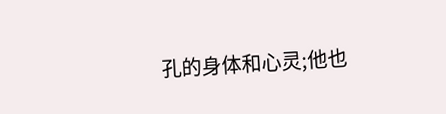孔的身体和心灵;他也